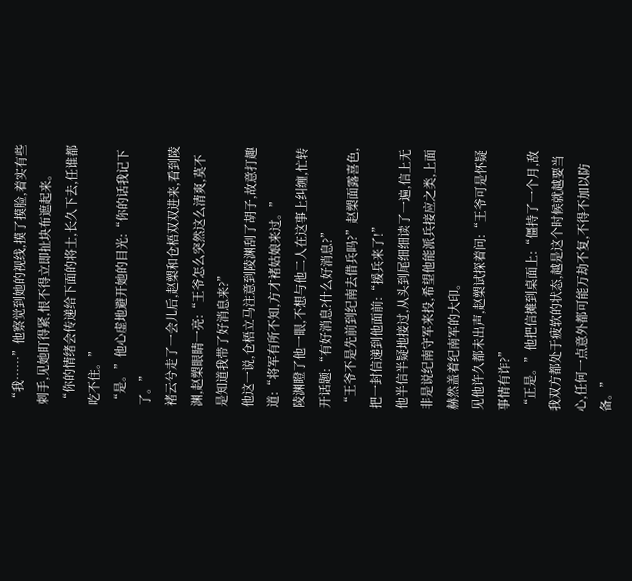“我……”他察觉到她的视线,摸了摸脸,着实有些刺手,见她盯得紧,恨不得立即扯块布遮起来。
“你的情绪会传递给下面的将士,长久下去,任谁都吃不住。”
“是。”他心虚地避开她的目光:“你的话我记下了。”
褚云兮走了一会儿后,赵槊和仓梧双双进来,看到陵渊,赵槊眼睛一亮:“王爷怎么突然这么清爽,莫不是知道我带了好消息来?”
他这一说,仓梧立马注意到陵渊刮了胡子,故意打趣道:“将军有所不知,方才褚姑娘来过。”
陵渊瞪了他一眼,不想与他二人在这事上纠缠,忙转开话题:“有好消息?什么好消息?”
“王爷不是先前到纪南去借兵吗?”赵槊面露喜色,把一封信递到他面前:“援兵来了!”
他半信半疑地接过,从头到尾细细读了一遍,信上无非是说纪南守军来投,希望他能派兵接应之类,上面赫然盖着纪南军的大印。
见他许久都未出声,赵槊试探着问:“王爷可是怀疑事情有诈?”
“正是。”他把信摊到桌面上:“僵持了一个月,敌我双方都处于疲软的状态,越是这个时候就越要当心,任何一点意外都可能万劫不复,不得不加以防备。”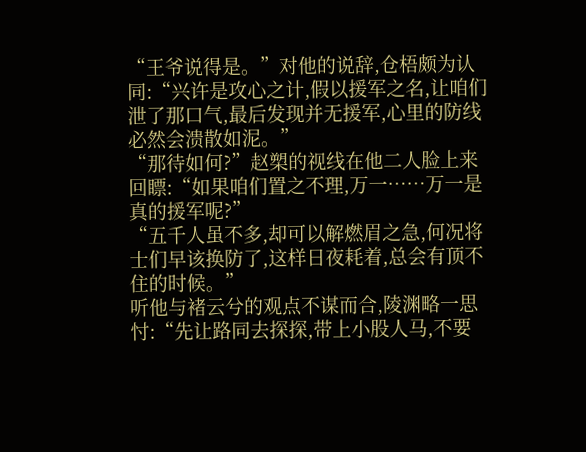“王爷说得是。”对他的说辞,仓梧颇为认同:“兴许是攻心之计,假以援军之名,让咱们泄了那口气,最后发现并无援军,心里的防线必然会溃散如泥。”
“那待如何?”赵槊的视线在他二人脸上来回瞟:“如果咱们置之不理,万一……万一是真的援军呢?”
“五千人虽不多,却可以解燃眉之急,何况将士们早该换防了,这样日夜耗着,总会有顶不住的时候。”
听他与褚云兮的观点不谋而合,陵渊略一思忖:“先让路同去探探,带上小股人马,不要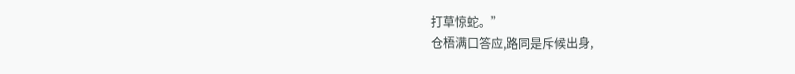打草惊蛇。”
仓梧满口答应,路同是斥候出身,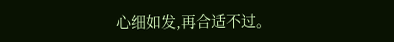心细如发,再合适不过。